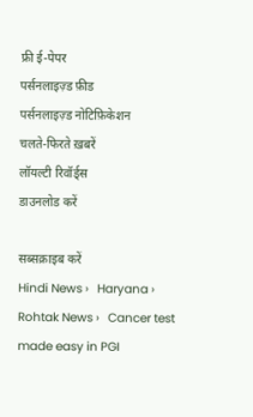फ्री ई-पेपर
पर्सनलाइज़्ड फ़ीड
पर्सनलाइज़्ड नोटिफ़िकेशन
चलते-फिरते ख़बरें
लॉयल्टी रिवॉर्ड्स
डाउनलोड करें

सब्सक्राइब करें
Hindi News ›   Haryana ›   Rohtak News ›   Cancer test made easy in PGI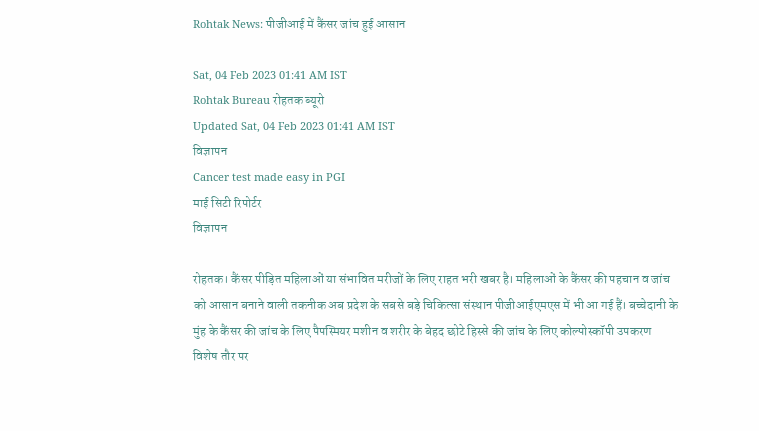Rohtak News: पीजीआई में कैंसर जांच हुई आसान

Sat, 04 Feb 2023 01:41 AM IST
Rohtak Bureau रोहतक ब्यूरो
Updated Sat, 04 Feb 2023 01:41 AM IST
विज्ञापन
Cancer test made easy in PGI
माई सिटी रिपोर्टर
विज्ञापन

रोहतक। कैंसर पीड़ित महिलाओं या संभावित मरीजों के लिए राहत भरी खबर है। महिलाओं के कैंसर की पहचान व जांच को आसान बनाने वाली तकनीक अब प्रदेश के सबसे बड़े चिकित्सा संस्थान पीजीआईएमएस में भी आ गई हैं। बच्चेदानी के मुंह के कैंसर की जांच के लिए पैपस्मियर मशीन व शरीर के बेहद छोटे हिस्से की जांच के लिए कोल्पोस्कॉपी उपकरण विशेष तौर पर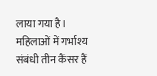लाया गया है।
महिलाओं में गर्भाश्य संबंधी तीन कैंसर हैं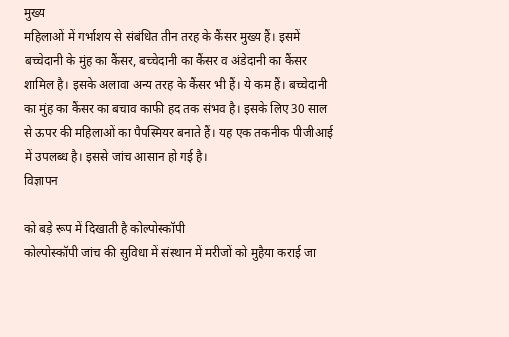मुख्य
महिलाओं में गर्भाशय से संबंधित तीन तरह के कैंसर मुख्य हैं। इसमें बच्चेदानी के मुंह का कैंसर, बच्चेदानी का कैंसर व अंडेदानी का कैंसर शामिल है। इसके अलावा अन्य तरह के कैंसर भी हैं। ये कम हैं। बच्चेदानी का मुंह का कैंसर का बचाव काफी हद तक संभव है। इसके लिए 30 साल से ऊपर की महिलाओं का पैपस्मियर बनाते हैं। यह एक तकनीक पीजीआई में उपलब्ध है। इससे जांच आसान हो गई है।
विज्ञापन

को बड़े रूप में दिखाती है कोल्पोस्कॉपी
कोल्पोस्कॉपी जांच की सुविधा में संस्थान में मरीजों को मुहैया कराई जा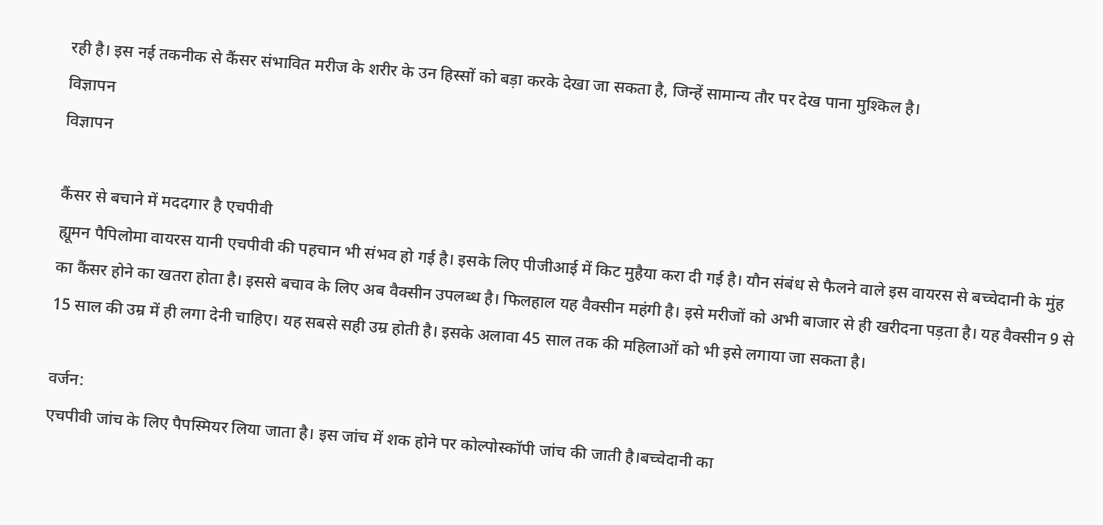रही है। इस नई तकनीक से कैंसर संभावित मरीज के शरीर के उन हिस्सों को बड़ा करके देखा जा सकता है, जिन्हें सामान्य तौर पर देख पाना मुश्किल है।
विज्ञापन
विज्ञापन

कैंसर से बचाने में मददगार है एचपीवी
ह्यूमन पैपिलोमा वायरस यानी एचपीवी की पहचान भी संभव हो गई है। इसके लिए पीजीआई में किट मुहैया करा दी गई है। यौन संबंध से फैलने वाले इस वायरस से बच्चेदानी के मुंह का कैंसर होने का खतरा होता है। इससे बचाव के लिए अब वैक्सीन उपलब्ध है। फिलहाल यह वैक्सीन महंगी है। इसे मरीजों को अभी बाजार से ही खरीदना पड़ता है। यह वैक्सीन 9 से 15 साल की उम्र में ही लगा देनी चाहिए। यह सबसे सही उम्र होती है। इसके अलावा 45 साल तक की महिलाओं को भी इसे लगाया जा सकता है।

वर्जन:
एचपीवी जांच के लिए पैपस्मियर लिया जाता है। इस जांच में शक होने पर कोल्पोस्कॉपी जांच की जाती है।बच्चेदानी का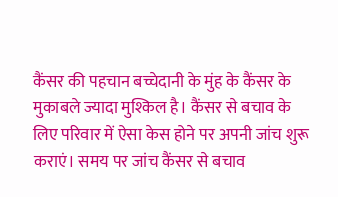कैंसर की पहचान बच्चेदानी के मुंह के कैंसर के मुकाबले ज्यादा मुश्किल है। कैंसर से बचाव के लिए परिवार में ऐसा केस होने पर अपनी जांच शुरू कराएं। समय पर जांच कैंसर से बचाव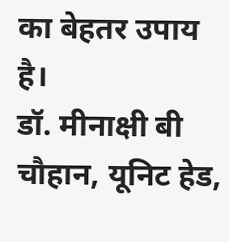का बेहतर उपाय है।
डॉ. मीनाक्षी बी चौहान, यूनिट हेड,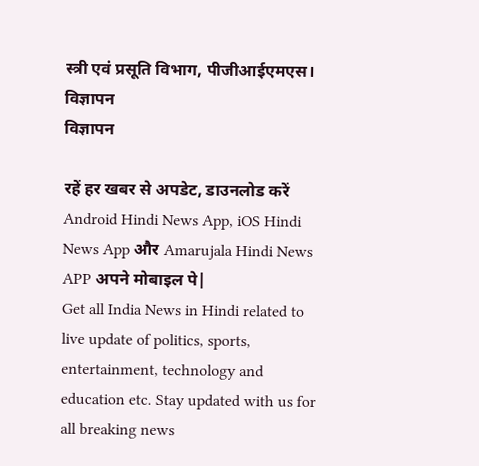स्त्री एवं प्रसूति विभाग, पीजीआईएमएस।
विज्ञापन
विज्ञापन

रहें हर खबर से अपडेट, डाउनलोड करें Android Hindi News App, iOS Hindi News App और Amarujala Hindi News APP अपने मोबाइल पे|
Get all India News in Hindi related to live update of politics, sports, entertainment, technology and education etc. Stay updated with us for all breaking news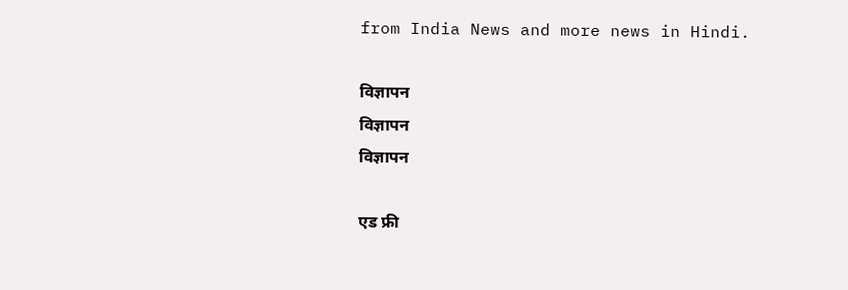from India News and more news in Hindi.

विज्ञापन
विज्ञापन
विज्ञापन

एड फ्री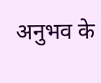अनुभव के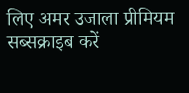लिए अमर उजाला प्रीमियम सब्सक्राइब करें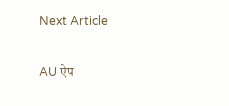Next Article

AU ऐप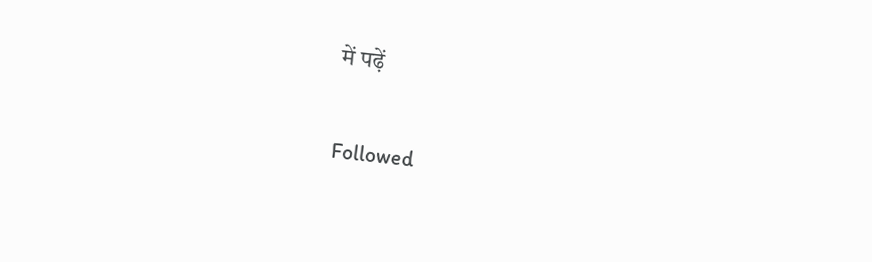में पढ़ें

Followed